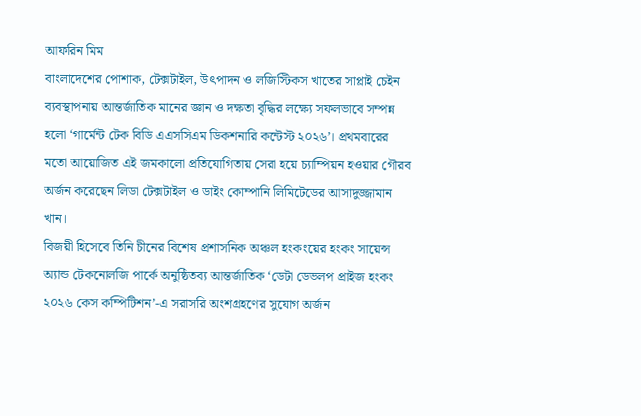আফরিন মিম
বাংলাদেশের পোশাক, টেক্সটাইল, উৎপাদন ও লজিস্টিকস খাতের সাপ্লাই চেইন ব্যবস্থাপনায় আন্তর্জাতিক মানের জ্ঞান ও দক্ষতা বৃদ্ধির লক্ষ্যে সফলভাবে সম্পন্ন হলো ‘গার্মেন্ট টেক বিডি এএসসিএম ডিকশনারি কন্টেস্ট ২০২৬’। প্রথমবারের মতো আয়োজিত এই জমকালো প্রতিযোগিতায় সেরা হয়ে চ্যাম্পিয়ন হওয়ার গৌরব অর্জন করেছেন লিডা টেক্সটাইল ও ডাইং কোম্পানি লিমিটেডের আসাদুজ্জামান খান।
বিজয়ী হিসেবে তিনি চীনের বিশেষ প্রশাসনিক অঞ্চল হংকংয়ের হংকং সায়েন্স অ্যান্ড টেকনোলজি পার্কে অনুষ্ঠিতব্য আন্তর্জাতিক ‘ডেটা ডেভলপ প্রাইজ হংকং ২০২৬ কেস কম্পিটিশন’-এ সরাসরি অংশগ্রহণের সুযোগ অর্জন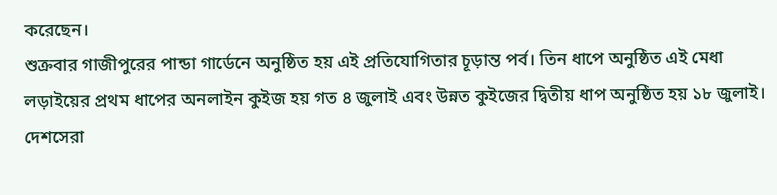করেছেন।
শুক্রবার গাজীপুরের পান্ডা গার্ডেনে অনুষ্ঠিত হয় এই প্রতিযোগিতার চূড়ান্ত পর্ব। তিন ধাপে অনুষ্ঠিত এই মেধা লড়াইয়ের প্রথম ধাপের অনলাইন কুইজ হয় গত ৪ জুলাই এবং উন্নত কুইজের দ্বিতীয় ধাপ অনুষ্ঠিত হয় ১৮ জুলাই। দেশসেরা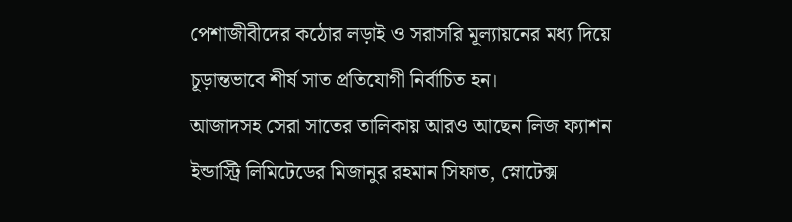পেশাজীবীদের কঠোর লড়াই ও সরাসরি মূল্যায়নের মধ্য দিয়ে চূড়ান্তভাবে শীর্ষ সাত প্রতিযোগী নির্বাচিত হন।
আজাদসহ সেরা সাতের তালিকায় আরও আছেন লিজ ফ্যাশন ইন্ডাস্ট্রি লিমিটেডের মিজানুর রহমান সিফাত, স্নোটেক্স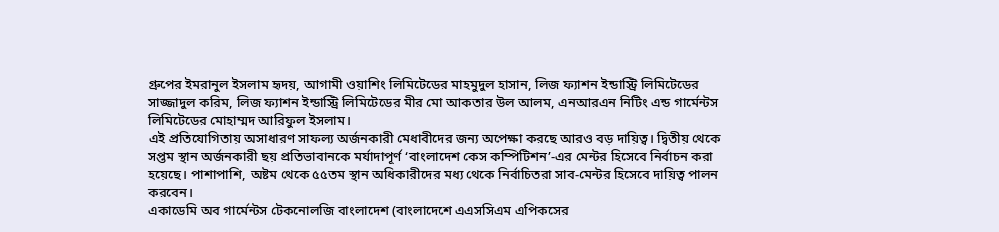গ্রুপের ইমরানুল ইসলাম হৃদয়, আগামী ওয়াশিং লিমিটেডের মাহমুদুল হাসান, লিজ ফ্যাশন ইন্ডাস্ট্রি লিমিটেডের সাজ্জাদুল করিম, লিজ ফ্যাশন ইন্ডাস্ট্রি লিমিটেডের মীর মো আকতার উল আলম, এনআরএন নিটিং এন্ড গার্মেন্টস লিমিটেডের মোহাম্মদ আরিফুল ইসলাম।
এই প্রতিযোগিতায় অসাধারণ সাফল্য অর্জনকারী মেধাবীদের জন্য অপেক্ষা করছে আরও বড় দায়িত্ব। দ্বিতীয় থেকে সপ্তম স্থান অর্জনকারী ছয় প্রতিভাবানকে মর্যাদাপূর্ণ ‘বাংলাদেশ কেস কম্পিটিশন’-এর মেন্টর হিসেবে নির্বাচন করা হয়েছে। পাশাপাশি, অষ্টম থেকে ৫৫তম স্থান অধিকারীদের মধ্য থেকে নির্বাচিতরা সাব-মেন্টর হিসেবে দায়িত্ব পালন করবেন।
একাডেমি অব গার্মেন্টস টেকনোলজি বাংলাদেশ (বাংলাদেশে এএসসিএম এপিকসের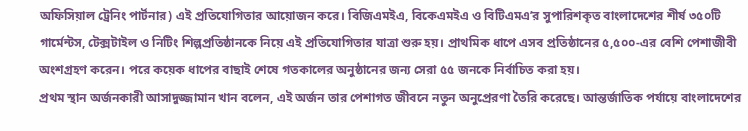অফিসিয়াল ট্রেনিং পার্টনার) এই প্রতিযোগিতার আয়োজন করে। বিজিএমইএ, বিকেএমইএ ও বিটিএমএ’র সুপারিশকৃত বাংলাদেশের শীর্ষ ৩৫০টি গার্মেন্টস, টেক্সটাইল ও নিটিং শিল্পপ্রতিষ্ঠানকে নিয়ে এই প্রতিযোগিতার যাত্রা শুরু হয়। প্রাথমিক ধাপে এসব প্রতিষ্ঠানের ৫,৫০০-এর বেশি পেশাজীবী অংশগ্রহণ করেন। পরে কয়েক ধাপের বাছাই শেষে গতকালের অনুষ্ঠানের জন্য সেরা ৫৫ জনকে নির্বাচিত করা হয়।
প্রথম স্থান অর্জনকারী আসাদুজ্জামান খান বলেন, এই অর্জন তার পেশাগত জীবনে নতুন অনুপ্রেরণা তৈরি করেছে। আন্তর্জাতিক পর্যায়ে বাংলাদেশের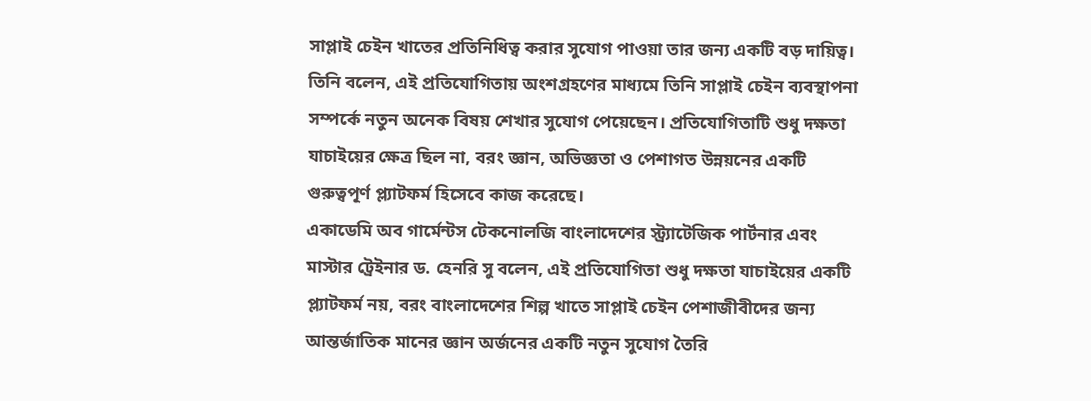সাপ্লাই চেইন খাতের প্রতিনিধিত্ব করার সুযোগ পাওয়া তার জন্য একটি বড় দায়িত্ব। তিনি বলেন, এই প্রতিযোগিতায় অংশগ্রহণের মাধ্যমে তিনি সাপ্লাই চেইন ব্যবস্থাপনা সম্পর্কে নতুন অনেক বিষয় শেখার সুযোগ পেয়েছেন। প্রতিযোগিতাটি শুধু দক্ষতা যাচাইয়ের ক্ষেত্র ছিল না, বরং জ্ঞান, অভিজ্ঞতা ও পেশাগত উন্নয়নের একটি গুরুত্বপূর্ণ প্ল্যাটফর্ম হিসেবে কাজ করেছে।
একাডেমি অব গার্মেন্টস টেকনোলজি বাংলাদেশের স্ট্র্যাটেজিক পার্টনার এবং মাস্টার ট্রেইনার ড. হেনরি সু বলেন, এই প্রতিযোগিতা শুধু দক্ষতা যাচাইয়ের একটি প্ল্যাটফর্ম নয়, বরং বাংলাদেশের শিল্প খাতে সাপ্লাই চেইন পেশাজীবীদের জন্য আন্তর্জাতিক মানের জ্ঞান অর্জনের একটি নতুন সুযোগ তৈরি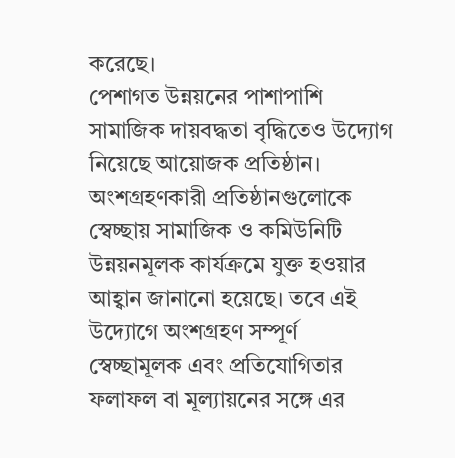করেছে।
পেশাগত উন্নয়নের পাশাপাশি সামাজিক দায়বদ্ধতা বৃদ্ধিতেও উদ্যোগ নিয়েছে আয়োজক প্রতিষ্ঠান। অংশগ্রহণকারী প্রতিষ্ঠানগুলোকে স্বেচ্ছায় সামাজিক ও কমিউনিটি উন্নয়নমূলক কার্যক্রমে যুক্ত হওয়ার আহ্বান জানানো হয়েছে। তবে এই উদ্যোগে অংশগ্রহণ সম্পূর্ণ স্বেচ্ছামূলক এবং প্রতিযোগিতার ফলাফল বা মূল্যায়নের সঙ্গে এর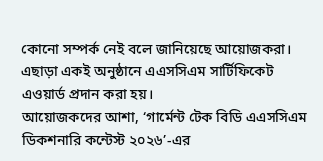কোনো সম্পর্ক নেই বলে জানিয়েছে আয়োজকরা।
এছাড়া একই অনুষ্ঠানে এএসসিএম সার্টিফিকেট এওয়ার্ড প্রদান করা হয়।
আয়োজকদের আশা, ‘গার্মেন্ট টেক বিডি এএসসিএম ডিকশনারি কন্টেস্ট ২০২৬’-এর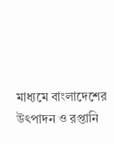মাধ্যমে বাংলাদেশের উৎপাদন ও রপ্তানি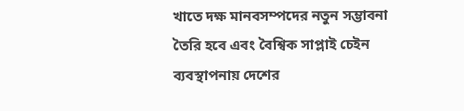খাতে দক্ষ মানবসম্পদের নতুন সম্ভাবনা তৈরি হবে এবং বৈশ্বিক সাপ্লাই চেইন ব্যবস্থাপনায় দেশের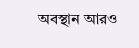অবস্থান আরও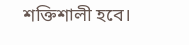শক্তিশালী হবে।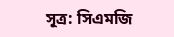সূত্র: সিএমজি